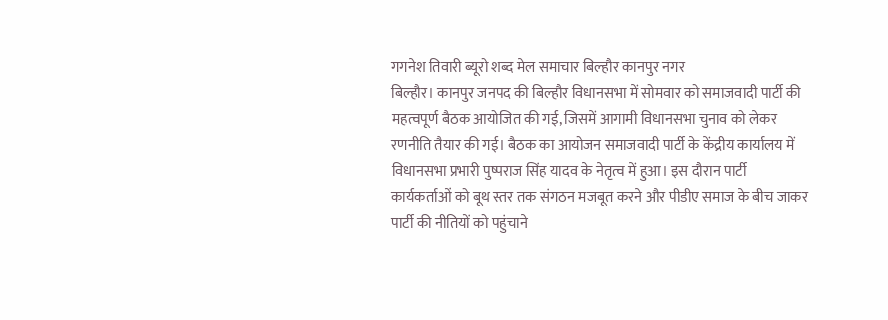गगनेश तिवारी ब्यूरो शब्द मेल समाचार बिल्हौर कानपुर नगर
बिल्हौर। कानपुर जनपद की बिल्हौर विधानसभा में सोमवार को समाजवादी पार्टी की महत्वपूर्ण बैठक आयोजित की गई, जिसमें आगामी विधानसभा चुनाव को लेकर रणनीति तैयार की गई। बैठक का आयोजन समाजवादी पार्टी के केंद्रीय कार्यालय में विधानसभा प्रभारी पुष्पराज सिंह यादव के नेतृत्व में हुआ। इस दौरान पार्टी कार्यकर्ताओं को बूथ स्तर तक संगठन मजबूत करने और पीडीए समाज के बीच जाकर पार्टी की नीतियों को पहुंचाने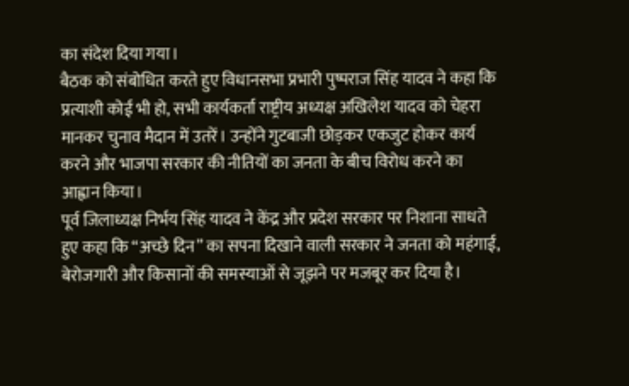का संदेश दिया गया।
बैठक को संबोधित करते हुए विधानसभा प्रभारी पुष्पराज सिंह यादव ने कहा कि प्रत्याशी कोई भी हो, सभी कार्यकर्ता राष्ट्रीय अध्यक्ष अखिलेश यादव को चेहरा मानकर चुनाव मैदान में उतरें। उन्होंने गुटबाजी छोड़कर एकजुट होकर कार्य करने और भाजपा सरकार की नीतियों का जनता के बीच विरोध करने का आह्वान किया।
पूर्व जिलाध्यक्ष निर्भय सिंह यादव ने केंद्र और प्रदेश सरकार पर निशाना साधते हुए कहा कि “अच्छे दिन” का सपना दिखाने वाली सरकार ने जनता को महंगाई, बेरोजगारी और किसानों की समस्याओं से जूझने पर मजबूर कर दिया है।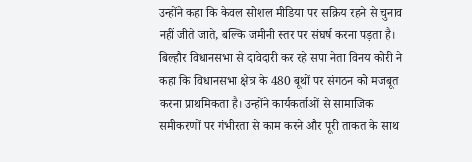उन्होंने कहा कि केवल सोशल मीडिया पर सक्रिय रहने से चुनाव नहीं जीते जाते, बल्कि जमीनी स्तर पर संघर्ष करना पड़ता है।
बिल्हौर विधानसभा से दावेदारी कर रहे सपा नेता विनय कोरी ने कहा कि विधानसभा क्षेत्र के 480 बूथों पर संगठन को मजबूत करना प्राथमिकता है। उन्होंने कार्यकर्ताओं से सामाजिक समीकरणों पर गंभीरता से काम करने और पूरी ताकत के साथ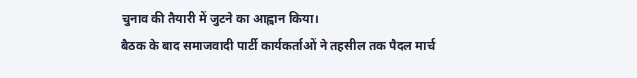चुनाव की तैयारी में जुटने का आह्वान किया।
बैठक के बाद समाजवादी पार्टी कार्यकर्ताओं ने तहसील तक पैदल मार्च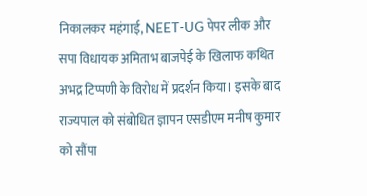निकालकर महंगाई, NEET-UG पेपर लीक और सपा विधायक अमिताभ बाजपेई के खिलाफ कथित अभद्र टिप्पणी के विरोध में प्रदर्शन किया। इसके बाद राज्यपाल को संबोधित ज्ञापन एसडीएम मनीष कुमार को सौंपा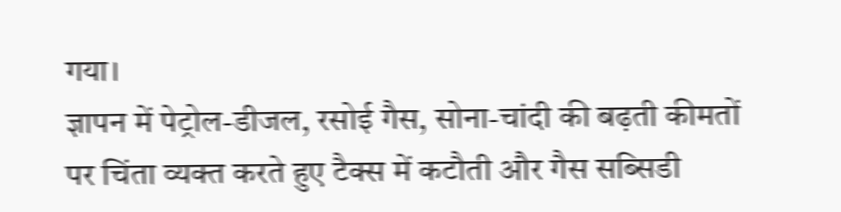गया।
ज्ञापन में पेट्रोल-डीजल, रसोई गैस, सोना-चांदी की बढ़ती कीमतों पर चिंता व्यक्त करते हुए टैक्स में कटौती और गैस सब्सिडी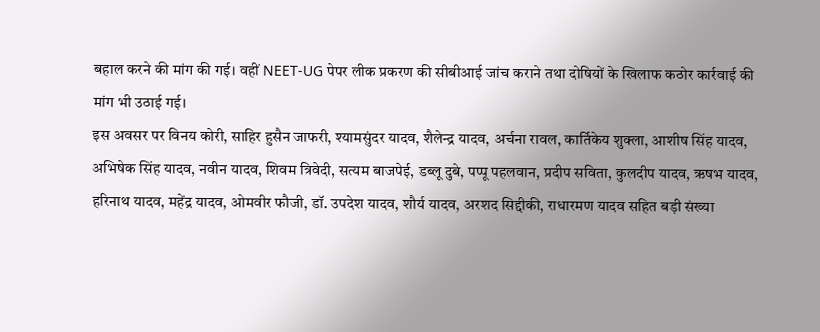बहाल करने की मांग की गई। वहीं NEET-UG पेपर लीक प्रकरण की सीबीआई जांच कराने तथा दोषियों के खिलाफ कठोर कार्रवाई की मांग भी उठाई गई।
इस अवसर पर विनय कोरी, साहिर हुसैन जाफरी, श्यामसुंदर यादव, शैलेन्द्र यादव, अर्चना रावल, कार्तिकेय शुक्ला, आशीष सिंह यादव, अभिषेक सिंह यादव, नवीन यादव, शिवम त्रिवेदी, सत्यम बाजपेई, डब्लू दुबे, पप्पू पहलवान, प्रदीप सविता, कुलदीप यादव, ऋषभ यादव, हरिनाथ यादव, महेंद्र यादव, ओमवीर फौजी, डॉ. उपदेश यादव, शौर्य यादव, अरशद सिद्दीकी, राधारमण यादव सहित बड़ी संख्या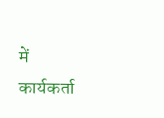में कार्यकर्ता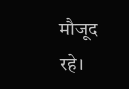मौजूद रहे।